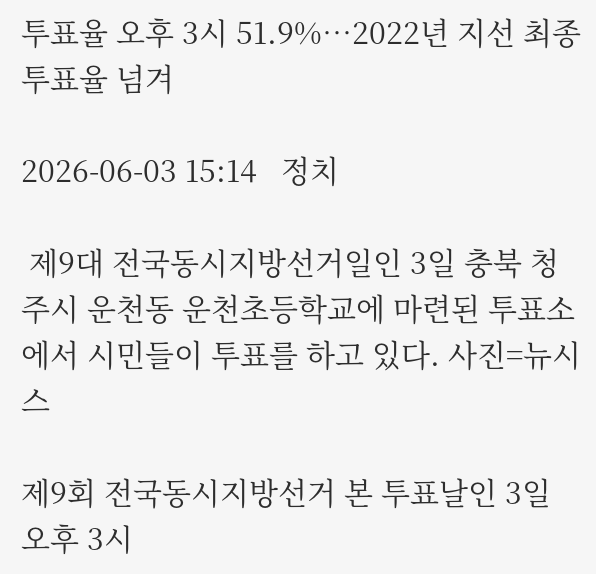투표율 오후 3시 51.9%…2022년 지선 최종 투표율 넘겨

2026-06-03 15:14   정치

 제9대 전국동시지방선거일인 3일 충북 청주시 운천동 운천초등학교에 마련된 투표소에서 시민들이 투표를 하고 있다. 사진=뉴시스

제9회 전국동시지방선거 본 투표날인 3일 오후 3시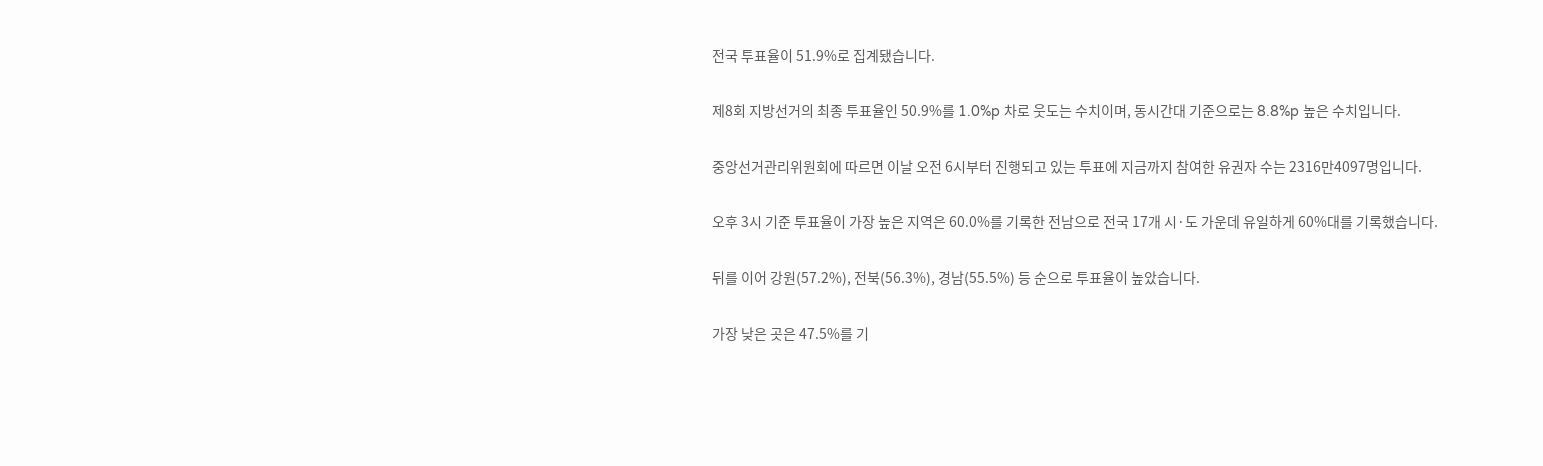전국 투표율이 51.9%로 집계됐습니다.

제8회 지방선거의 최종 투표율인 50.9%를 1.0%p 차로 웃도는 수치이며, 동시간대 기준으로는 8.8%p 높은 수치입니다.

중앙선거관리위원회에 따르면 이날 오전 6시부터 진행되고 있는 투표에 지금까지 참여한 유권자 수는 2316만4097명입니다.

오후 3시 기준 투표율이 가장 높은 지역은 60.0%를 기록한 전남으로 전국 17개 시·도 가운데 유일하게 60%대를 기록했습니다.

뒤를 이어 강원(57.2%), 전북(56.3%), 경남(55.5%) 등 순으로 투표율이 높았습니다.

가장 낮은 곳은 47.5%를 기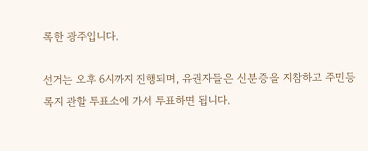록한 광주입니다.

선거는 오후 6시까지 진행되며, 유권자들은 신분증을 지참하고 주민등록지 관할 투표소에 가서 투표하면 됩니다.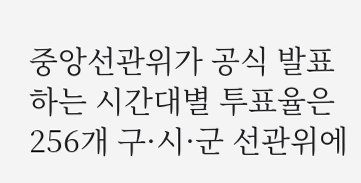중앙선관위가 공식 발표하는 시간대별 투표율은 256개 구·시·군 선관위에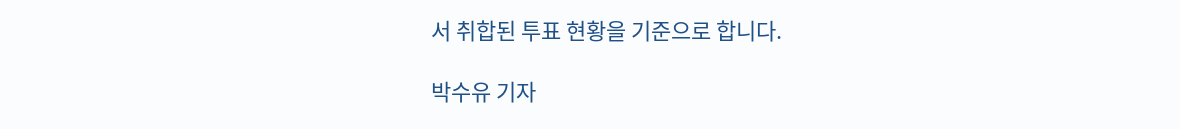서 취합된 투표 현황을 기준으로 합니다.

박수유 기자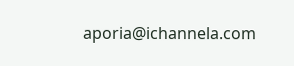aporia@ichannela.com